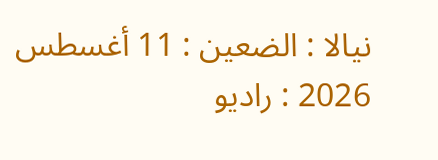نيالا : الضعين : 11 أغسطس 2026 : راديو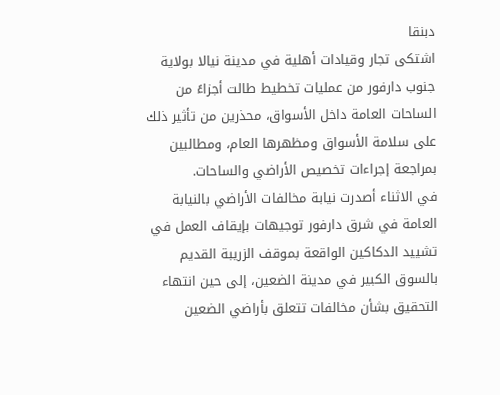دبنقا
اشتكى تجار وقيادات أهلية في مدينة نيالا بولاية جنوب دارفور من عمليات تخطيط طالت أجزاءً من الساحات العامة داخل الأسواق، محذرين من تأثير ذلك على سلامة الأسواق ومظهرها العام، ومطالبين بمراجعة إجراءات تخصيص الأراضي والساحات.
في الاثناء أصدرت نيابة مخالفات الأراضي بالنيابة العامة في شرق دارفور توجيهات بإيقاف العمل في تشييد الدكاكين الواقعة بموقف الزريبة القديم بالسوق الكبير في مدينة الضعين، إلى حين انتهاء التحقيق بشأن مخالفات تتعلق بأراضي الضعين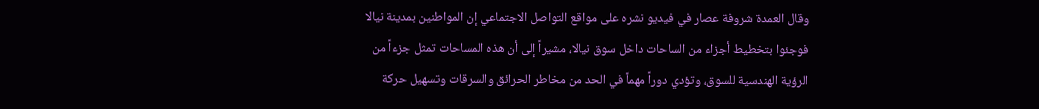وقال العمدة شروفة عصار في فيديو نشره على مواقع التواصل الاجتماعي إن المواطنين بمدينة نيالا فوجئوا بتخطيط أجزاء من الساحات داخل سوق نيالا، مشيراً إلى أن هذه المساحات تمثل جزءاً من الرؤية الهندسية للسوق، وتؤدي دوراً مهماً في الحد من مخاطر الحرائق والسرقات وتسهيل حركة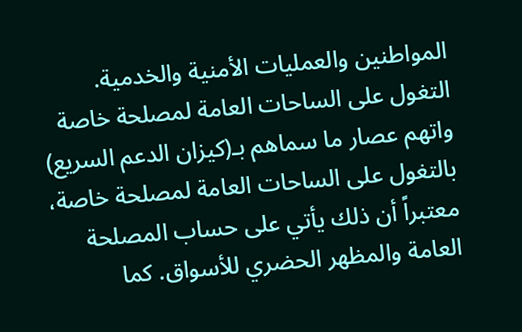المواطنين والعمليات الأمنية والخدمية.
التغول على الساحات العامة لمصلحة خاصة
واتهم عصار ما سماهم بـ(كيزان الدعم السريع) بالتغول على الساحات العامة لمصلحة خاصة، معتبراً أن ذلك يأتي على حساب المصلحة العامة والمظهر الحضري للأسواق. كما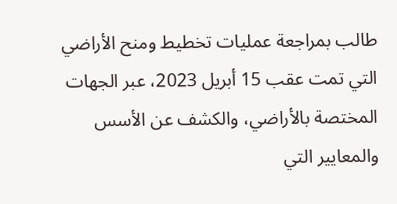طالب بمراجعة عمليات تخطيط ومنح الأراضي التي تمت عقب 15 أبريل 2023، عبر الجهات المختصة بالأراضي، والكشف عن الأسس والمعايير التي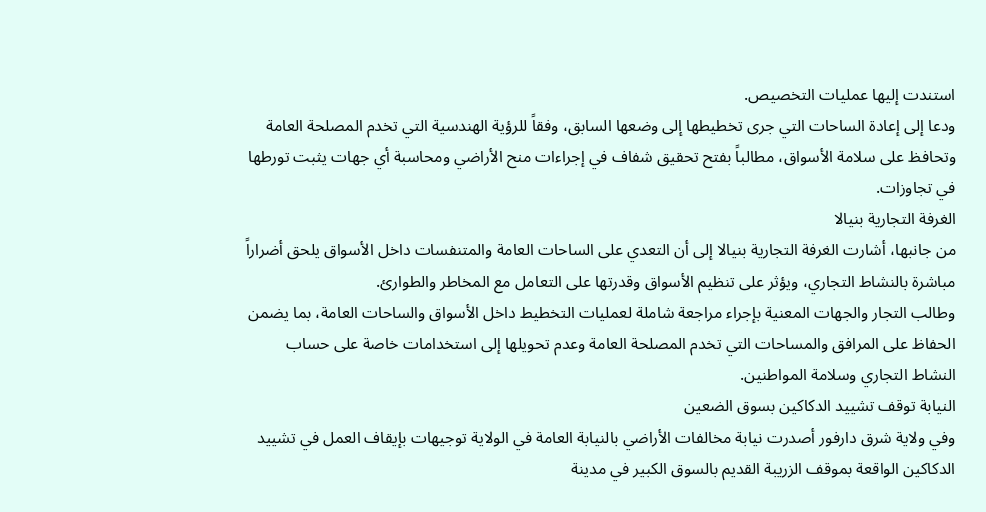استندت إليها عمليات التخصيص.
ودعا إلى إعادة الساحات التي جرى تخطيطها إلى وضعها السابق، وفقاً للرؤية الهندسية التي تخدم المصلحة العامة وتحافظ على سلامة الأسواق، مطالباً بفتح تحقيق شفاف في إجراءات منح الأراضي ومحاسبة أي جهات يثبت تورطها في تجاوزات.
الغرفة التجارية بنيالا
من جانبها، أشارت الغرفة التجارية بنيالا إلى أن التعدي على الساحات العامة والمتنفسات داخل الأسواق يلحق أضراراً مباشرة بالنشاط التجاري، ويؤثر على تنظيم الأسواق وقدرتها على التعامل مع المخاطر والطوارئ.
وطالب التجار والجهات المعنية بإجراء مراجعة شاملة لعمليات التخطيط داخل الأسواق والساحات العامة، بما يضمن الحفاظ على المرافق والمساحات التي تخدم المصلحة العامة وعدم تحويلها إلى استخدامات خاصة على حساب النشاط التجاري وسلامة المواطنين.
النيابة توقف تشييد الدكاكين بسوق الضعين
وفي ولاية شرق دارفور أصدرت نيابة مخالفات الأراضي بالنيابة العامة في الولاية توجيهات بإيقاف العمل في تشييد الدكاكين الواقعة بموقف الزريبة القديم بالسوق الكبير في مدينة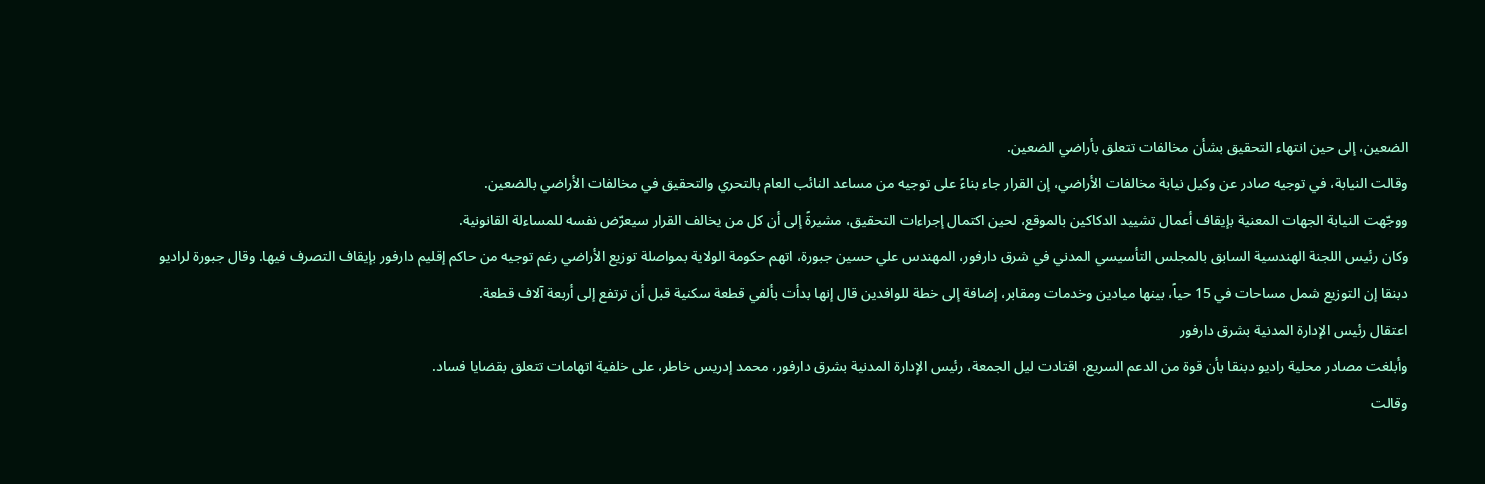الضعين، إلى حين انتهاء التحقيق بشأن مخالفات تتعلق بأراضي الضعين.
وقالت النيابة، في توجيه صادر عن وكيل نيابة مخالفات الأراضي، إن القرار جاء بناءً على توجيه من مساعد النائب العام بالتحري والتحقيق في مخالفات الأراضي بالضعين.
ووجّهت النيابة الجهات المعنية بإيقاف أعمال تشييد الدكاكين بالموقع، لحين اكتمال إجراءات التحقيق، مشيرةً إلى أن كل من يخالف القرار سيعرّض نفسه للمساءلة القانونية.
وكان رئيس اللجنة الهندسية السابق بالمجلس التأسيسي المدني في شرق دارفور، المهندس علي حسين جبورة، اتهم حكومة الولاية بمواصلة توزيع الأراضي رغم توجيه من حاكم إقليم دارفور بإيقاف التصرف فيها. وقال جبورة لراديو دبنقا إن التوزيع شمل مساحات في 15 حياً، بينها ميادين وخدمات ومقابر، إضافة إلى خطة للوافدين قال إنها بدأت بألفي قطعة سكنية قبل أن ترتفع إلى أربعة آلاف قطعة.
اعتقال رئيس الإدارة المدنية بشرق دارفور
وأبلغت مصادر محلية راديو دبنقا بأن قوة من الدعم السريع، اقتادت ليل الجمعة، رئيس الإدارة المدنية بشرق دارفور، محمد إدريس خاطر، على خلفية اتهامات تتعلق بقضايا فساد.
وقالت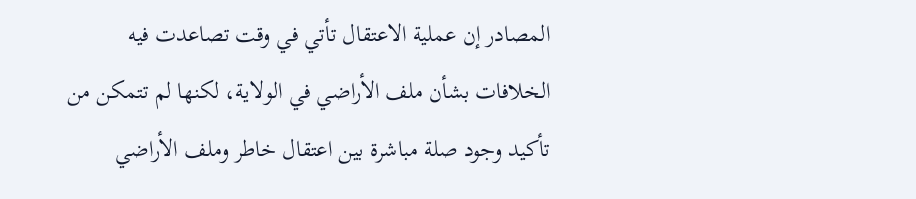المصادر إن عملية الاعتقال تأتي في وقت تصاعدت فيه الخلافات بشأن ملف الأراضي في الولاية، لكنها لم تتمكن من تأكيد وجود صلة مباشرة بين اعتقال خاطر وملف الأراضي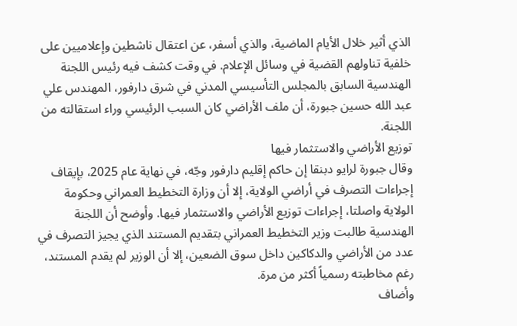الذي أثير خلال الأيام الماضية، والذي أسفر، عن اعتقال ناشطين وإعلاميين على خلفية تناولهم القضية في وسائل الإعلام. في وقت كشف فيه رئيس اللجنة الهندسية السابق بالمجلس التأسيسي المدني في شرق دارفور، المهندس علي عبد الله حسين جبورة، أن ملف الأراضي كان السبب الرئيسي وراء استقالته من اللجنة.
توزيع الأراضي والاستثمار فيها
وقال جبورة لرايو دبنقا إن حاكم إقليم دارفور وجّه، في نهاية عام 2025، بإيقاف إجراءات التصرف في أراضي الولاية، إلا أن وزارة التخطيط العمراني وحكومة الولاية واصلتا، إجراءات توزيع الأراضي والاستثمار فيها. وأوضح أن اللجنة الهندسية طالبت وزير التخطيط العمراني بتقديم المستند الذي يجيز التصرف في عدد من الأراضي والدكاكين داخل سوق الضعين، إلا أن الوزير لم يقدم المستند، رغم مخاطبته رسمياً أكثر من مرة.
وأضاف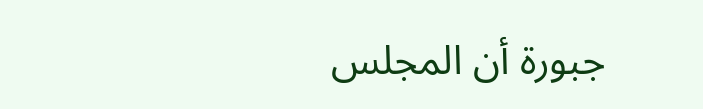جبورة أن المجلس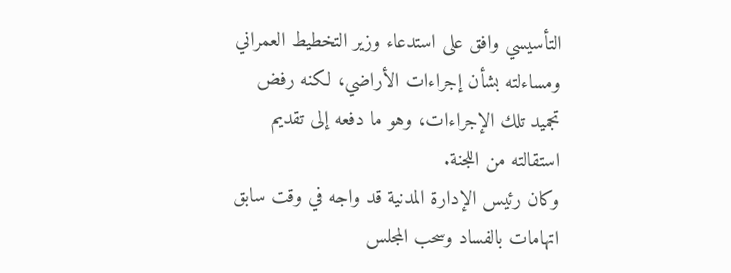التأسيسي وافق على استدعاء وزير التخطيط العمراني ومساءلته بشأن إجراءات الأراضي، لكنه رفض تجميد تلك الإجراءات، وهو ما دفعه إلى تقديم استقالته من اللجنة.
وكان رئيس الإدارة المدنية قد واجه في وقت سابق اتهامات بالفساد وسحب المجلس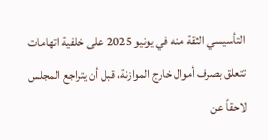التأسيسي الثقة منه في يونيو 2025 على خلفية اتهامات تتعلق بصرف أموال خارج الموازنة، قبل أن يتراجع المجلس لاحقاً عن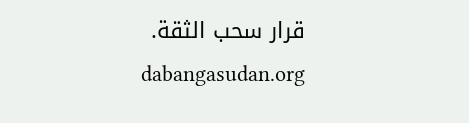قرار سحب الثقة.
dabangasudan.org